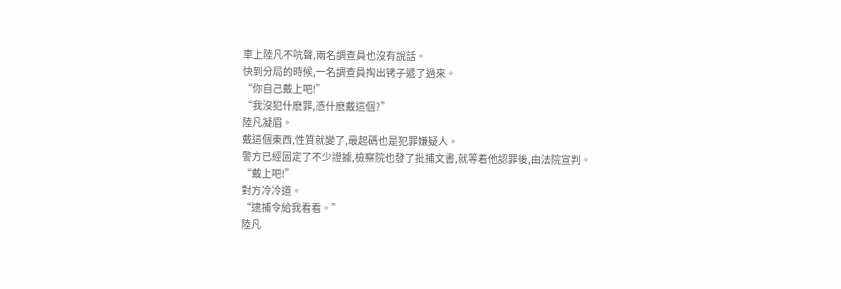車上陸凡不吭聲,兩名調查員也沒有說話。
快到分局的時候,一名調查員掏出铐子遞了過來。
“你自己戴上吧!”
“我沒犯什麽罪,憑什麽戴這個?”
陸凡凝眉。
戴這個東西,性質就變了,最起碼也是犯罪嫌疑人。
警方已經固定了不少證據,檢察院也發了批捕文書,就等着他認罪後,由法院宣判。
“戴上吧!”
對方冷冷道。
“逮捕令給我看看。”
陸凡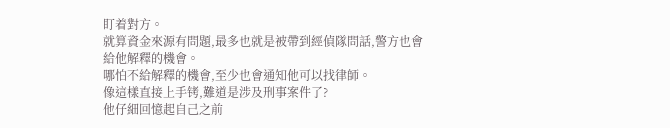盯着對方。
就算資金來源有問題,最多也就是被帶到經偵隊問話,警方也會給他解釋的機會。
哪怕不給解釋的機會,至少也會通知他可以找律師。
像這樣直接上手铐,難道是涉及刑事案件了?
他仔細回憶起自己之前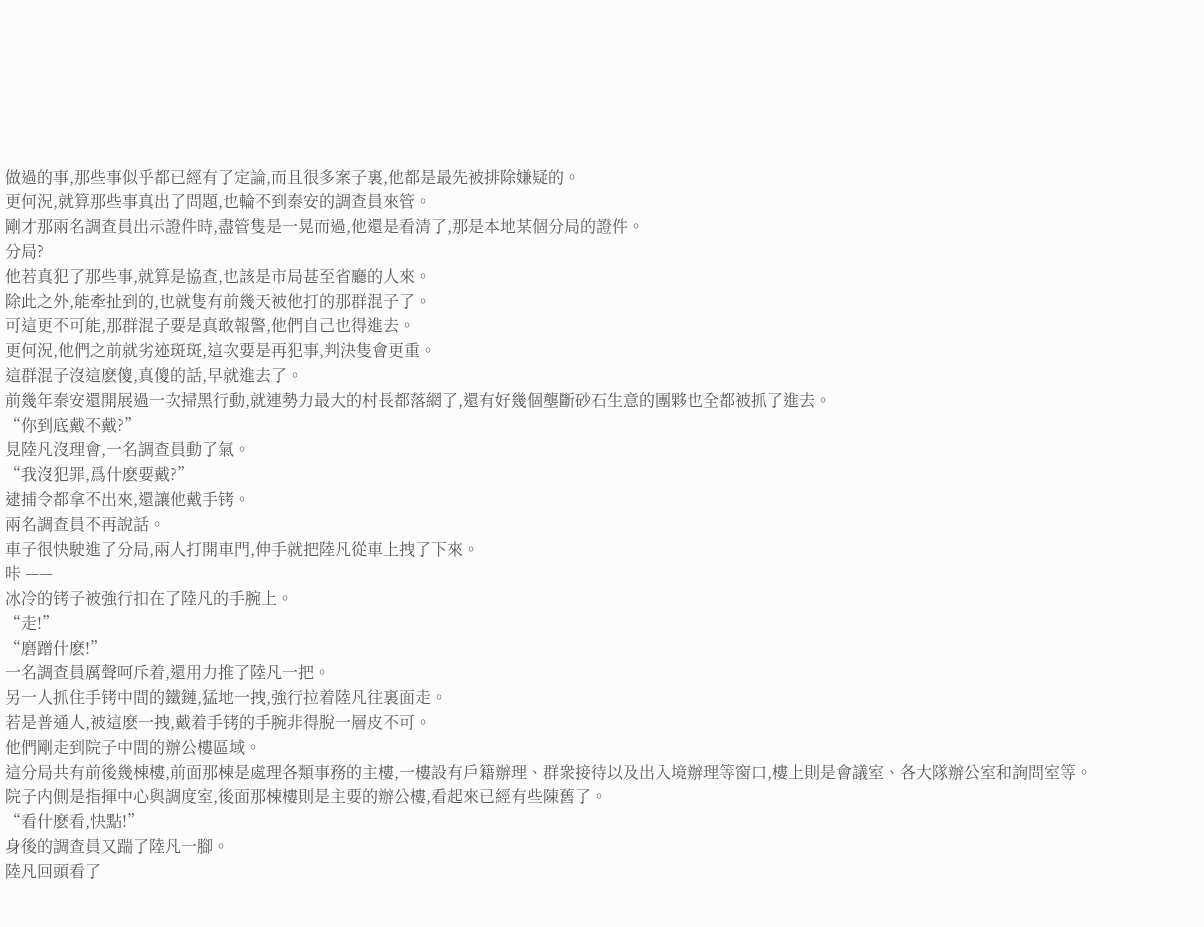做過的事,那些事似乎都已經有了定論,而且很多案子裏,他都是最先被排除嫌疑的。
更何況,就算那些事真出了問題,也輪不到秦安的調查員來管。
剛才那兩名調查員出示證件時,盡管隻是一晃而過,他還是看清了,那是本地某個分局的證件。
分局?
他若真犯了那些事,就算是協查,也該是市局甚至省廳的人來。
除此之外,能牽扯到的,也就隻有前幾天被他打的那群混子了。
可這更不可能,那群混子要是真敢報警,他們自己也得進去。
更何況,他們之前就劣迹斑斑,這次要是再犯事,判決隻會更重。
這群混子沒這麽傻,真傻的話,早就進去了。
前幾年秦安還開展過一次掃黑行動,就連勢力最大的村長都落網了,還有好幾個壟斷砂石生意的團夥也全都被抓了進去。
“你到底戴不戴?”
見陸凡沒理會,一名調查員動了氣。
“我沒犯罪,爲什麽要戴?”
逮捕令都拿不出來,還讓他戴手铐。
兩名調查員不再說話。
車子很快駛進了分局,兩人打開車門,伸手就把陸凡從車上拽了下來。
咔 ——
冰冷的铐子被強行扣在了陸凡的手腕上。
“走!”
“磨蹭什麽!”
一名調查員厲聲呵斥着,還用力推了陸凡一把。
另一人抓住手铐中間的鐵鏈,猛地一拽,強行拉着陸凡往裏面走。
若是普通人,被這麽一拽,戴着手铐的手腕非得脫一層皮不可。
他們剛走到院子中間的辦公樓區域。
這分局共有前後幾棟樓,前面那棟是處理各類事務的主樓,一樓設有戶籍辦理、群衆接待以及出入境辦理等窗口,樓上則是會議室、各大隊辦公室和詢問室等。
院子内側是指揮中心與調度室,後面那棟樓則是主要的辦公樓,看起來已經有些陳舊了。
“看什麽看,快點!”
身後的調查員又踹了陸凡一腳。
陸凡回頭看了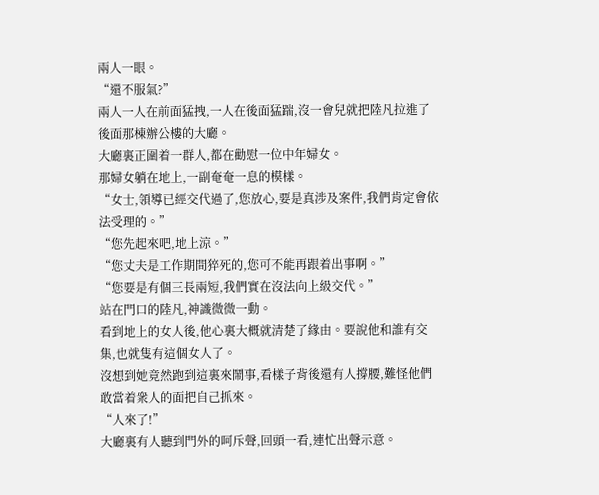兩人一眼。
“還不服氣?”
兩人一人在前面猛拽,一人在後面猛踹,沒一會兒就把陸凡拉進了後面那棟辦公樓的大廳。
大廳裏正圍着一群人,都在勸慰一位中年婦女。
那婦女躺在地上,一副奄奄一息的模樣。
“女士,領導已經交代過了,您放心,要是真涉及案件,我們肯定會依法受理的。”
“您先起來吧,地上涼。”
“您丈夫是工作期間猝死的,您可不能再跟着出事啊。”
“您要是有個三長兩短,我們實在沒法向上級交代。”
站在門口的陸凡,神識微微一動。
看到地上的女人後,他心裏大概就清楚了緣由。要說他和誰有交集,也就隻有這個女人了。
沒想到她竟然跑到這裏來鬧事,看樣子背後還有人撐腰,難怪他們敢當着衆人的面把自己抓來。
“人來了!”
大廳裏有人聽到門外的呵斥聲,回頭一看,連忙出聲示意。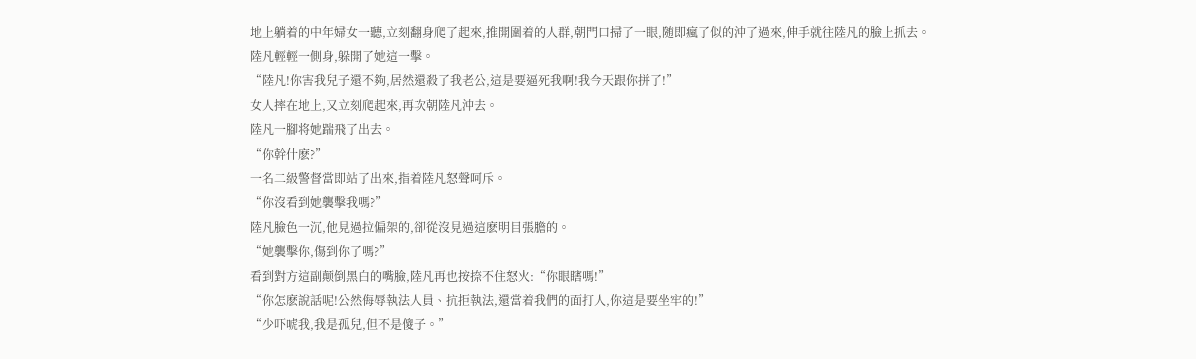地上躺着的中年婦女一聽,立刻翻身爬了起來,推開圍着的人群,朝門口掃了一眼,随即瘋了似的沖了過來,伸手就往陸凡的臉上抓去。
陸凡輕輕一側身,躲開了她這一擊。
“陸凡!你害我兒子還不夠,居然還殺了我老公,這是要逼死我啊!我今天跟你拼了!”
女人摔在地上,又立刻爬起來,再次朝陸凡沖去。
陸凡一腳将她踹飛了出去。
“你幹什麽?”
一名二級警督當即站了出來,指着陸凡怒聲呵斥。
“你沒看到她襲擊我嗎?”
陸凡臉色一沉,他見過拉偏架的,卻從沒見過這麽明目張膽的。
“她襲擊你,傷到你了嗎?”
看到對方這副颠倒黑白的嘴臉,陸凡再也按捺不住怒火:“你眼瞎嗎!”
“你怎麽說話呢!公然侮辱執法人員、抗拒執法,還當着我們的面打人,你這是要坐牢的!”
“少吓唬我,我是孤兒,但不是傻子。”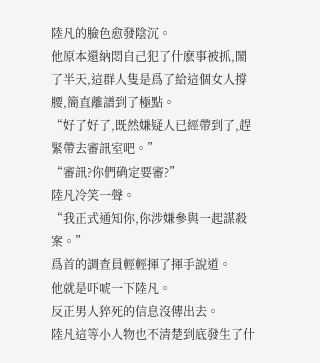陸凡的臉色愈發陰沉。
他原本還納悶自己犯了什麽事被抓,鬧了半天,這群人隻是爲了給這個女人撐腰,簡直離譜到了極點。
“好了好了,既然嫌疑人已經帶到了,趕緊帶去審訊室吧。”
“審訊?你們确定要審?”
陸凡冷笑一聲。
“我正式通知你,你涉嫌參與一起謀殺案。”
爲首的調查員輕輕揮了揮手說道。
他就是吓唬一下陸凡。
反正男人猝死的信息沒傳出去。
陸凡這等小人物也不清楚到底發生了什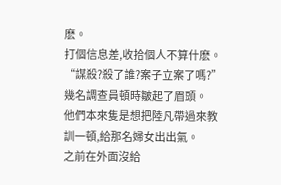麽。
打個信息差,收拾個人不算什麽。
“謀殺?殺了誰?案子立案了嗎?”
幾名調查員頓時皺起了眉頭。
他們本來隻是想把陸凡帶過來教訓一頓,給那名婦女出出氣。
之前在外面沒給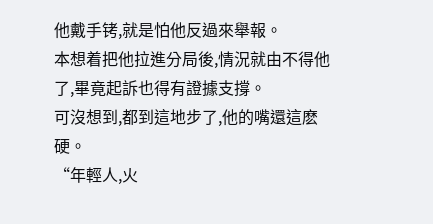他戴手铐,就是怕他反過來舉報。
本想着把他拉進分局後,情況就由不得他了,畢竟起訴也得有證據支撐。
可沒想到,都到這地步了,他的嘴還這麽硬。
“年輕人,火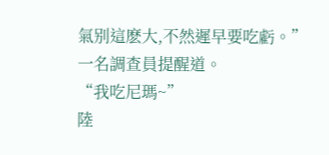氣别這麽大,不然遲早要吃虧。”
一名調查員提醒道。
“我吃尼瑪~”
陸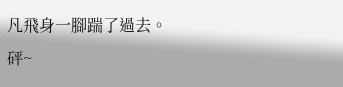凡飛身一腳踹了過去。
砰~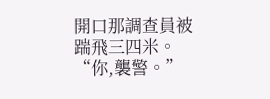開口那調查員被踹飛三四米。
“你,襲警。”